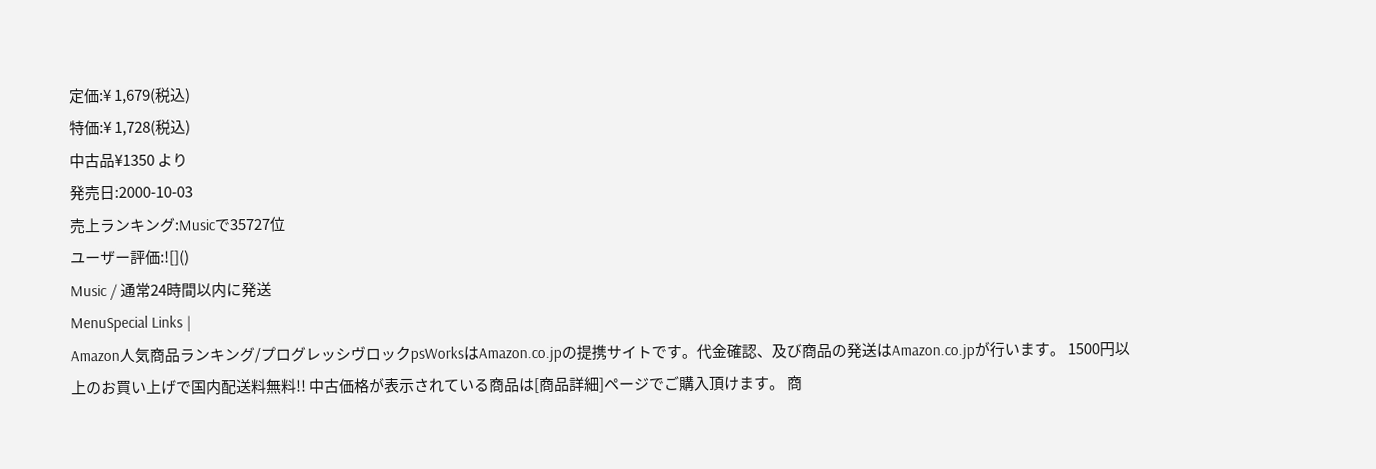定価:¥ 1,679(税込)
特価:¥ 1,728(税込)
中古品¥1350 より
発売日:2000-10-03
売上ランキング:Musicで35727位
ユーザー評価:![]()
Music / 通常24時間以内に発送
MenuSpecial Links |
Amazon人気商品ランキング/プログレッシヴロックpsWorksはAmazon.co.jpの提携サイトです。代金確認、及び商品の発送はAmazon.co.jpが行います。 1500円以上のお買い上げで国内配送料無料!! 中古価格が表示されている商品は[商品詳細]ページでご購入頂けます。 商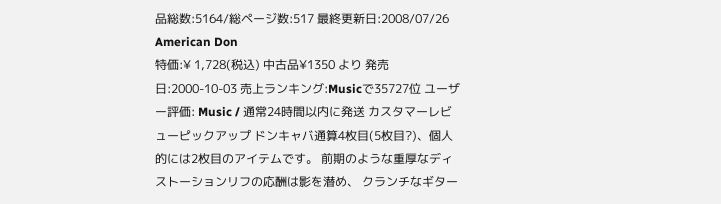品総数:5164/総ページ数:517 最終更新日:2008/07/26 American Don
特価:¥ 1,728(税込) 中古品¥1350 より 発売日:2000-10-03 売上ランキング:Musicで35727位 ユーザー評価: Music / 通常24時間以内に発送 カスタマーレビューピックアップ ドンキャバ通算4枚目(5枚目?)、個人的には2枚目のアイテムです。 前期のような重厚なディストーションリフの応酬は影を潜め、 クランチなギター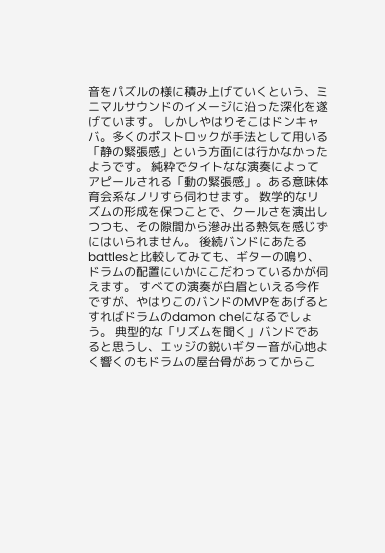音をパズルの様に積み上げていくという、ミニマルサウンドのイメージに沿った深化を遂げています。 しかしやはりそこはドンキャバ。多くのポストロックが手法として用いる「静の緊張感」という方面には行かなかったようです。 純粋でタイトなな演奏によってアピールされる「動の緊張感」。ある意味体育会系なノリすら伺わせます。 数学的なリズムの形成を保つことで、クールさを演出しつつも、その隙間から滲み出る熱気を感じずにはいられません。 後続バンドにあたるbattlesと比較してみても、ギターの鳴り、ドラムの配置にいかにこだわっているかが伺えます。 すべての演奏が白眉といえる今作ですが、やはりこのバンドのMVPをあげるとすればドラムのdamon cheになるでしょう。 典型的な「リズムを聞く」バンドであると思うし、エッジの鋭いギター音が心地よく響くのもドラムの屋台骨があってからこ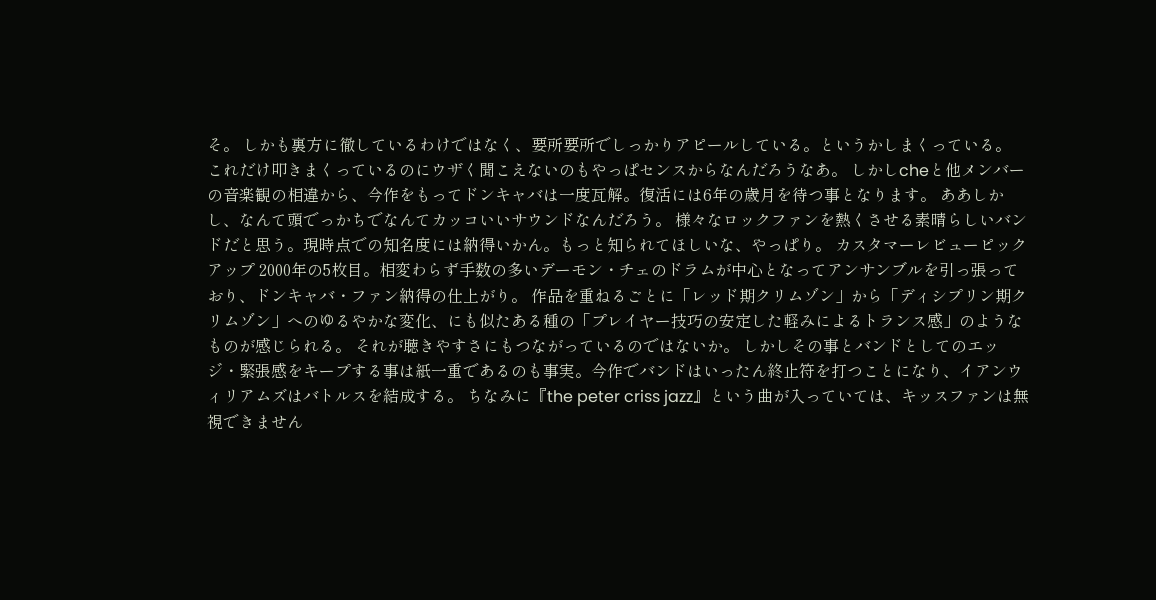そ。 しかも裏方に徹しているわけではなく、要所要所でしっかりアピールしている。というかしまくっている。 これだけ叩きまくっているのにウザく聞こえないのもやっぱセンスからなんだろうなあ。 しかしcheと他メンバーの音楽観の相違から、今作をもってドンキャバは一度瓦解。復活には6年の歳月を待つ事となります。 ああしかし、なんて頭でっかちでなんてカッコいいサウンドなんだろう。 様々なロックファンを熱くさせる素晴らしいバンドだと思う。現時点での知名度には納得いかん。もっと知られてほしいな、やっぱり。 カスタマーレビューピックアップ 2000年の5枚目。相変わらず手数の多いデーモン・チェのドラムが中心となってアンサンブルを引っ張っており、ドンキャバ・ファン納得の仕上がり。 作品を重ねるごとに「レッド期クリムゾン」から「ディシプリン期クリムゾン」へのゆるやかな変化、にも似たある種の「プレイヤー技巧の安定した軽みによるトランス感」のようなものが感じられる。 それが聴きやすさにもつながっているのではないか。 しかしその事とバンドとしてのエッジ・緊張感をキープする事は紙一重であるのも事実。今作でバンドはいったん終止符を打つことになり、イアンウィリアムズはバトルスを結成する。 ちなみに『the peter criss jazz』という曲が入っていては、キッスファンは無視できません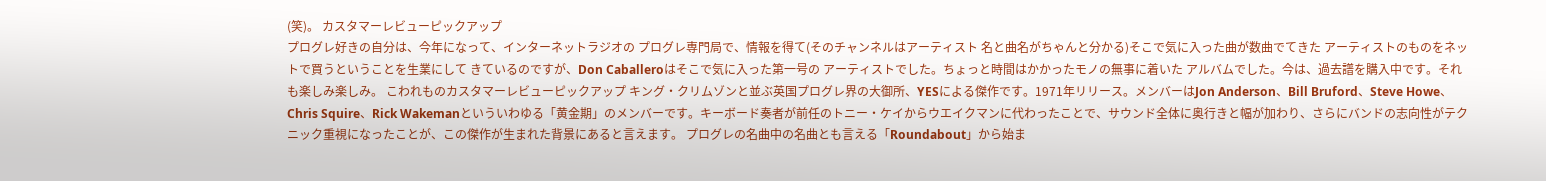(笑)。 カスタマーレビューピックアップ
プログレ好きの自分は、今年になって、インターネットラジオの プログレ専門局で、情報を得て(そのチャンネルはアーティスト 名と曲名がちゃんと分かる)そこで気に入った曲が数曲でてきた アーティストのものをネットで買うということを生業にして きているのですが、Don Caballeroはそこで気に入った第一号の アーティストでした。ちょっと時間はかかったモノの無事に着いた アルバムでした。今は、過去譜を購入中です。それも楽しみ楽しみ。 こわれものカスタマーレビューピックアップ キング・クリムゾンと並ぶ英国プログレ界の大御所、YESによる傑作です。1971年リリース。メンバーはJon Anderson、Bill Bruford、Steve Howe、Chris Squire、Rick Wakemanといういわゆる「黄金期」のメンバーです。キーボード奏者が前任のトニー・ケイからウエイクマンに代わったことで、サウンド全体に奥行きと幅が加わり、さらにバンドの志向性がテクニック重視になったことが、この傑作が生まれた背景にあると言えます。 プログレの名曲中の名曲とも言える「Roundabout」から始ま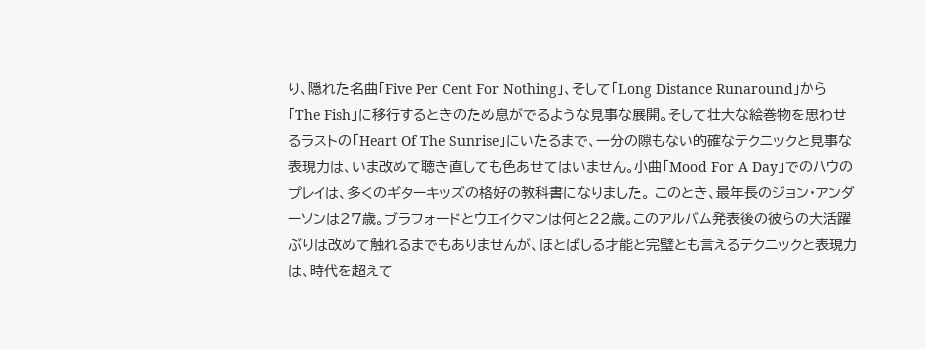り、隠れた名曲「Five Per Cent For Nothing」、そして「Long Distance Runaround」から「The Fish」に移行するときのため息がでるような見事な展開。そして壮大な絵巻物を思わせるラストの「Heart Of The Sunrise」にいたるまで、一分の隙もない的確なテクニックと見事な表現力は、いま改めて聴き直しても色あせてはいません。小曲「Mood For A Day」でのハウのプレイは、多くのギターキッズの格好の教科書になりました。 このとき、最年長のジョン・アンダーソンは27歳。ブラフォードとウエイクマンは何と22歳。このアルバム発表後の彼らの大活躍ぶりは改めて触れるまでもありませんが、ほとばしる才能と完璧とも言えるテクニックと表現力は、時代を超えて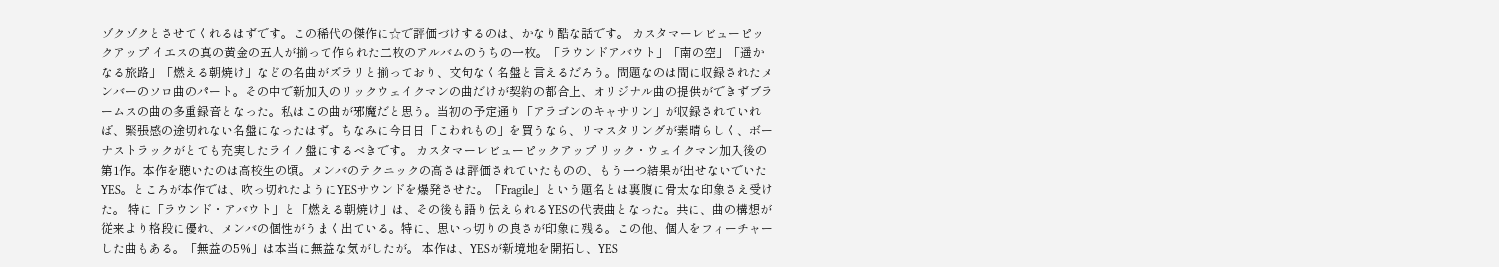ゾクゾクとさせてくれるはずです。この稀代の傑作に☆で評価づけするのは、かなり酷な話です。 カスタマーレビューピックアップ イエスの真の黄金の五人が揃って作られた二枚のアルバムのうちの一枚。「ラウンドアバウト」「南の空」「遥かなる旅路」「燃える朝焼け」などの名曲がズラリと揃っており、文句なく名盤と言えるだろう。問題なのは間に収録されたメンバーのソロ曲のパート。その中で新加入のリックウェイクマンの曲だけが契約の都合上、オリジナル曲の提供ができずブラームスの曲の多重録音となった。私はこの曲が邪魔だと思う。当初の予定通り「アラゴンのキャサリン」が収録されていれば、緊張感の途切れない名盤になったはず。ちなみに今日日「こわれもの」を買うなら、リマスタリングが素晴らしく、ボーナストラックがとても充実したライノ盤にするべきです。 カスタマーレビューピックアップ リック・ウェイクマン加入後の第1作。本作を聴いたのは高校生の頃。メンバのテクニックの高さは評価されていたものの、もう一つ結果が出せないでいたYES。ところが本作では、吹っ切れたようにYESサウンドを爆発させた。「Fragile」という題名とは裏腹に骨太な印象さえ受けた。 特に「ラウンド・アバウト」と「燃える朝焼け」は、その後も語り伝えられるYESの代表曲となった。共に、曲の構想が従来より格段に優れ、メンバの個性がうまく出ている。特に、思いっ切りの良さが印象に残る。この他、個人をフィーチャーした曲もある。「無益の5%」は本当に無益な気がしたが。 本作は、YESが新境地を開拓し、YES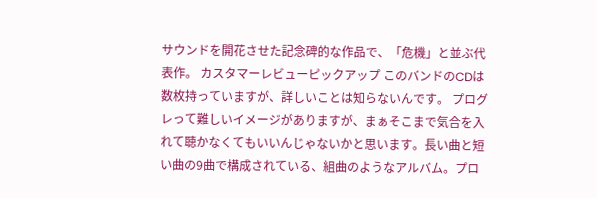サウンドを開花させた記念碑的な作品で、「危機」と並ぶ代表作。 カスタマーレビューピックアップ このバンドのCDは数枚持っていますが、詳しいことは知らないんです。 プログレって難しいイメージがありますが、まぁそこまで気合を入れて聴かなくてもいいんじゃないかと思います。長い曲と短い曲の9曲で構成されている、組曲のようなアルバム。プロ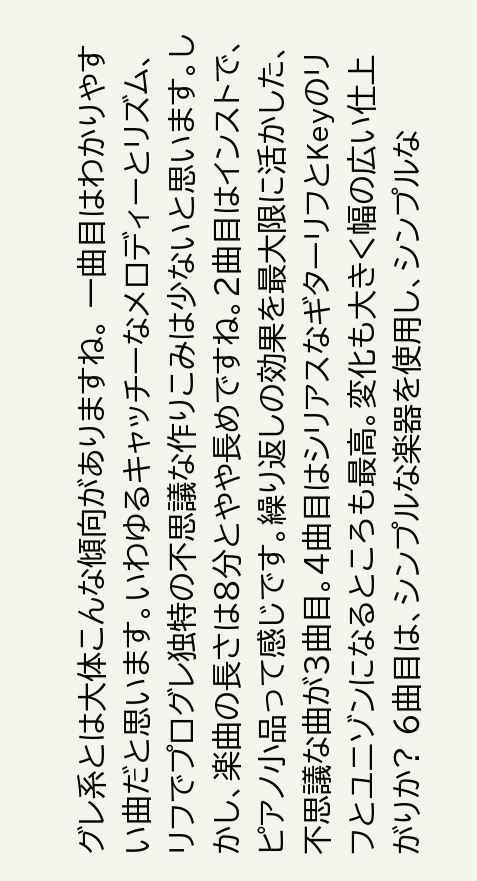グレ系とは大体こんな傾向がありますね。 一曲目はわかりやすい曲だと思います。いわゆるキャッチーなメロディーとリズム、リフでプログレ独特の不思議な作りこみは少ないと思います。しかし、楽曲の長さは8分とやや長めですね。2曲目はインストで、ピアノ小品って感じです。繰り返しの効果を最大限に活かした、不思議な曲が3曲目。4曲目はシリアスなギターリフとKeyのリフとユニゾンになるところも最高。変化も大きく幅の広い仕上がりか? 6曲目は、シンプルな楽器を使用し、シンプルな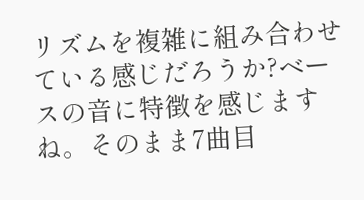リズムを複雑に組み合わせている感じだろうか?ベースの音に特徴を感じますね。そのまま7曲目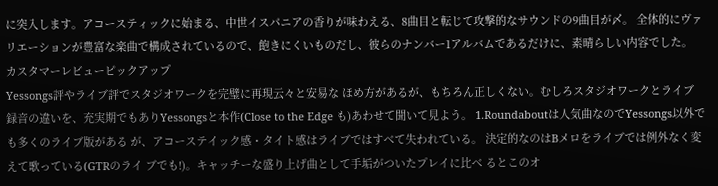に突入します。アコースティックに始まる、中世イスパニアの香りが味わえる、8曲目と転じて攻撃的なサウンドの9曲目が〆。 全体的にヴァリエーションが豊富な楽曲で構成されているので、飽きにくいものだし、彼らのナンバー1アルバムであるだけに、素晴らしい内容でした。 カスタマーレビューピックアップ
Yessongs評やライブ評でスタジオワークを完璧に再現云々と安易な ほめ方があるが、もちろん正しくない。むしろスタジオワークとライブ 録音の違いを、充実期でもありYessongsと本作(Close to the Edge も)あわせて聞いて見よう。 1.Roundaboutは人気曲なのでYessongs以外でも多くのライブ版がある が、アコーステイック感・タイト感はライブではすべて失われている。 決定的なのはBメロをライブでは例外なく変えて歌っている(GTRのライ ブでも!)。キャッチーな盛り上げ曲として手垢がついたプレイに比べ るとこのオ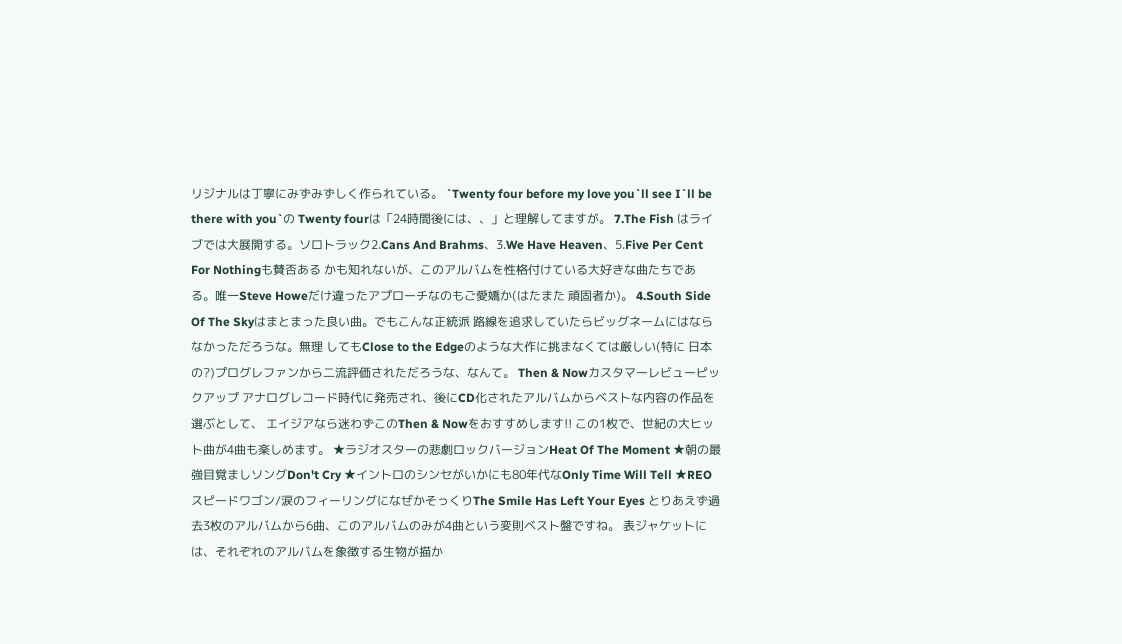リジナルは丁寧にみずみずしく作られている。 `Twenty four before my love you`ll see I`ll be there with you`の Twenty fourは「24時間後には、、」と理解してますが。 7.The Fish はライブでは大展開する。ソロトラック2.Cans And Brahms、3.We Have Heaven、5.Five Per Cent For Nothingも賛否ある かも知れないが、このアルバムを性格付けている大好きな曲たちであ る。唯一Steve Howeだけ違ったアプローチなのもご愛嬌か(はたまた 頑固者か)。 4.South Side Of The Skyはまとまった良い曲。でもこんな正統派 路線を追求していたらビッグネームにはならなかっただろうな。無理 してもClose to the Edgeのような大作に挑まなくては厳しい(特に 日本の?)プログレファンから二流評価されただろうな、なんて。 Then & Nowカスタマーレビューピックアップ アナログレコード時代に発売され、後にCD化されたアルバムからベストな内容の作品を選ぶとして、 エイジアなら迷わずこのThen & Nowをおすすめします!! この1枚で、世紀の大ヒット曲が4曲も楽しめます。 ★ラジオスターの悲劇ロックバージョンHeat Of The Moment ★朝の最強目覚ましソングDon't Cry ★イントロのシンセがいかにも80年代なOnly Time Will Tell ★REOスピードワゴン/涙のフィーリングになぜかそっくりThe Smile Has Left Your Eyes とりあえず過去3枚のアルバムから6曲、このアルバムのみが4曲という変則ベスト盤ですね。 表ジャケットには、それぞれのアルバムを象徴する生物が描か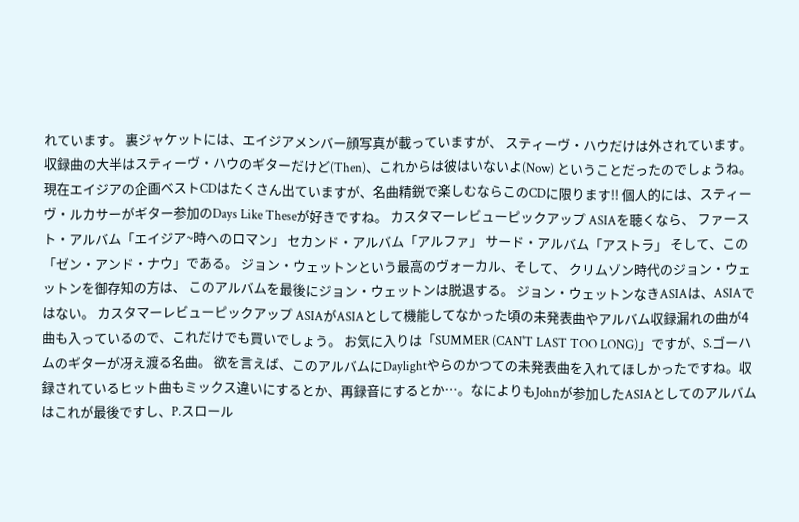れています。 裏ジャケットには、エイジアメンバー顔写真が載っていますが、 スティーヴ・ハウだけは外されています。 収録曲の大半はスティーヴ・ハウのギターだけど(Then)、これからは彼はいないよ(Now) ということだったのでしょうね。 現在エイジアの企画ベストCDはたくさん出ていますが、名曲精鋭で楽しむならこのCDに限ります!! 個人的には、スティーヴ・ルカサーがギター参加のDays Like Theseが好きですね。 カスタマーレビューピックアップ ASIAを聴くなら、 ファースト・アルバム「エイジア~時へのロマン」 セカンド・アルバム「アルファ」 サード・アルバム「アストラ」 そして、この「ゼン・アンド・ナウ」である。 ジョン・ウェットンという最高のヴォーカル、そして、 クリムゾン時代のジョン・ウェットンを御存知の方は、 このアルバムを最後にジョン・ウェットンは脱退する。 ジョン・ウェットンなきASIAは、ASIAではない。 カスタマーレビューピックアップ ASIAがASIAとして機能してなかった頃の未発表曲やアルバム収録漏れの曲が4曲も入っているので、これだけでも買いでしょう。 お気に入りは「SUMMER (CAN'T LAST TOO LONG)」ですが、S.ゴーハムのギターが冴え渡る名曲。 欲を言えば、このアルバムにDaylightやらのかつての未発表曲を入れてほしかったですね。収録されているヒット曲もミックス違いにするとか、再録音にするとか…。なによりもJohnが参加したASIAとしてのアルバムはこれが最後ですし、P.スロール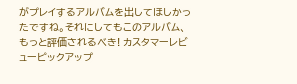がプレイするアルバムを出してほしかったですね。それにしてもこのアルバム、もっと評価されるべき! カスタマーレビューピックアップ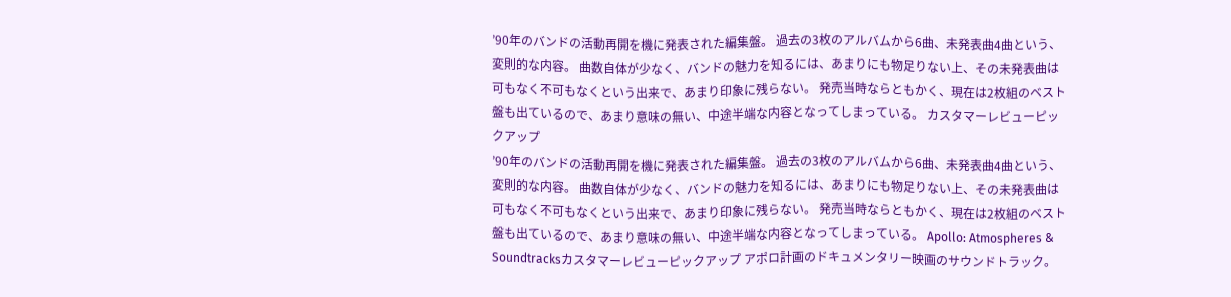’90年のバンドの活動再開を機に発表された編集盤。 過去の3枚のアルバムから6曲、未発表曲4曲という、変則的な内容。 曲数自体が少なく、バンドの魅力を知るには、あまりにも物足りない上、その未発表曲は可もなく不可もなくという出来で、あまり印象に残らない。 発売当時ならともかく、現在は2枚組のベスト盤も出ているので、あまり意味の無い、中途半端な内容となってしまっている。 カスタマーレビューピックアップ
’90年のバンドの活動再開を機に発表された編集盤。 過去の3枚のアルバムから6曲、未発表曲4曲という、変則的な内容。 曲数自体が少なく、バンドの魅力を知るには、あまりにも物足りない上、その未発表曲は可もなく不可もなくという出来で、あまり印象に残らない。 発売当時ならともかく、現在は2枚組のベスト盤も出ているので、あまり意味の無い、中途半端な内容となってしまっている。 Apollo: Atmospheres & Soundtracksカスタマーレビューピックアップ アポロ計画のドキュメンタリー映画のサウンドトラック。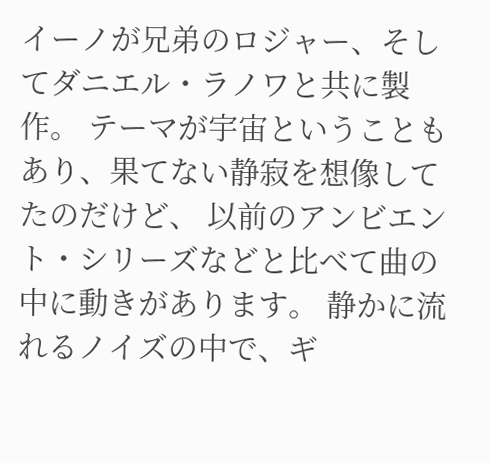イーノが兄弟のロジャー、そしてダニエル・ラノワと共に製作。 テーマが宇宙ということもあり、果てない静寂を想像してたのだけど、 以前のアンビエント・シリーズなどと比べて曲の中に動きがあります。 静かに流れるノイズの中で、ギ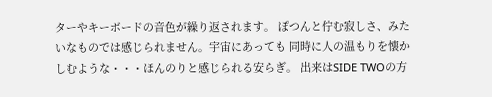ターやキーボードの音色が繰り返されます。 ぽつんと佇む寂しさ、みたいなものでは感じられません。宇宙にあっても 同時に人の温もりを懐かしむような・・・ほんのりと感じられる安らぎ。 出来はSIDE TWOの方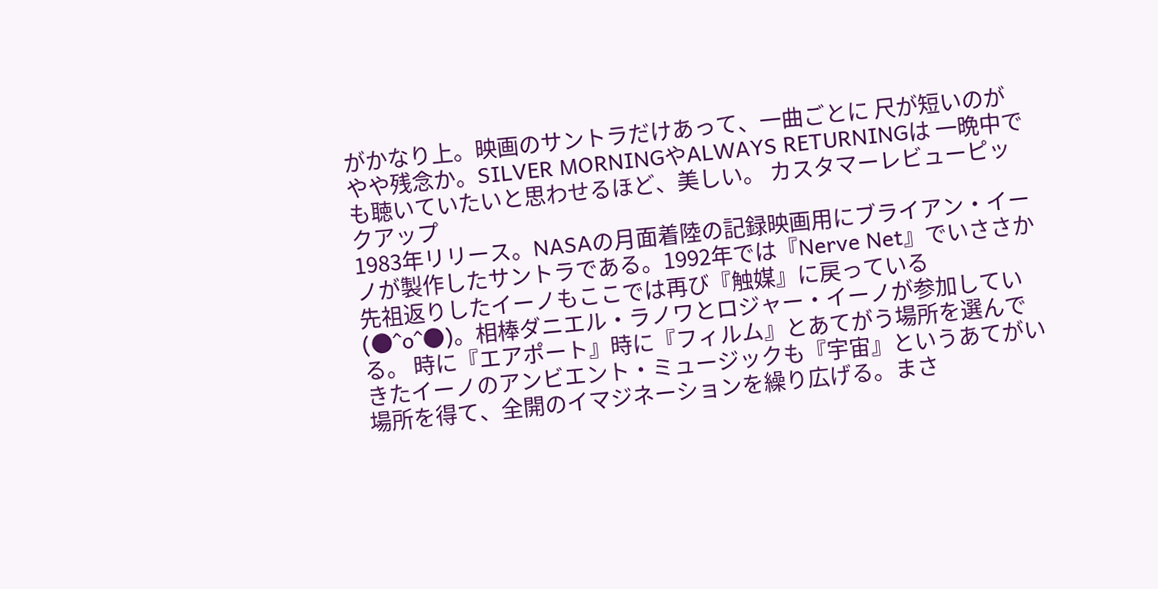がかなり上。映画のサントラだけあって、一曲ごとに 尺が短いのがやや残念か。SILVER MORNINGやALWAYS RETURNINGは 一晩中でも聴いていたいと思わせるほど、美しい。 カスタマーレビューピックアップ
1983年リリース。NASAの月面着陸の記録映画用にブライアン・イーノが製作したサントラである。1992年では『Nerve Net』でいささか先祖返りしたイーノもここでは再び『触媒』に戻っている(●^o^●)。相棒ダニエル・ラノワとロジャー・イーノが参加している。 時に『エアポート』時に『フィルム』とあてがう場所を選んできたイーノのアンビエント・ミュージックも『宇宙』というあてがい場所を得て、全開のイマジネーションを繰り広げる。まさ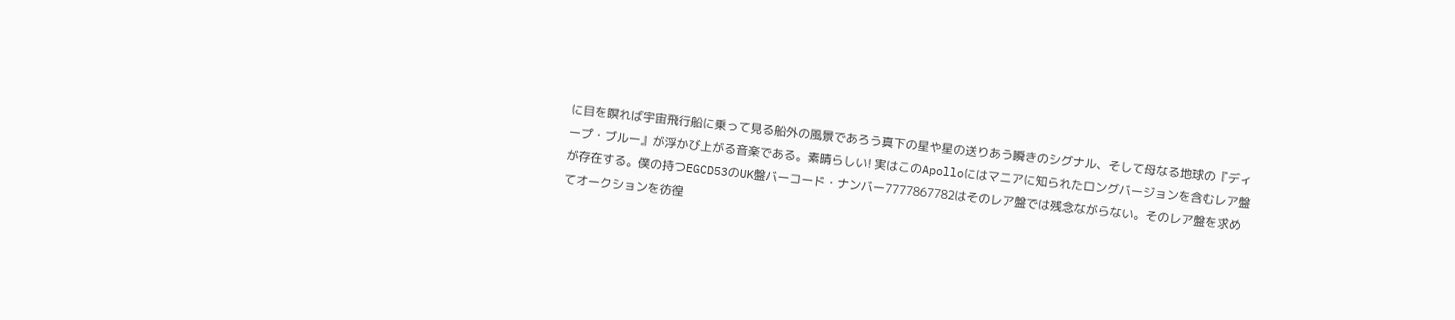に目を瞑れば宇宙飛行船に乗って見る船外の風景であろう真下の星や星の送りあう瞬きのシグナル、そして母なる地球の『ディープ・ブルー』が浮かび上がる音楽である。素晴らしい! 実はこのApolloにはマニアに知られたロングバージョンを含むレア盤が存在する。僕の持つEGCD53のUK盤バーコード・ナンバー7777867782はそのレア盤では残念ながらない。そのレア盤を求めてオークションを彷徨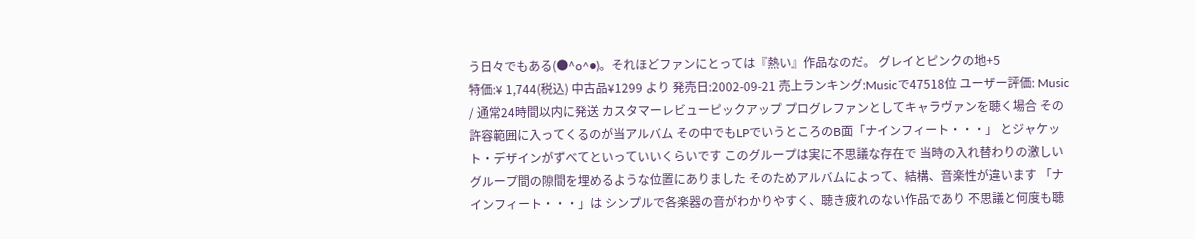う日々でもある(●^o^●)。それほどファンにとっては『熱い』作品なのだ。 グレイとピンクの地+5
特価:¥ 1,744(税込) 中古品¥1299 より 発売日:2002-09-21 売上ランキング:Musicで47518位 ユーザー評価: Music / 通常24時間以内に発送 カスタマーレビューピックアップ プログレファンとしてキャラヴァンを聴く場合 その許容範囲に入ってくるのが当アルバム その中でもLPでいうところのB面「ナインフィート・・・」 とジャケット・デザインがずべてといっていいくらいです このグループは実に不思議な存在で 当時の入れ替わりの激しいグループ間の隙間を埋めるような位置にありました そのためアルバムによって、結構、音楽性が違います 「ナインフィート・・・」は シンプルで各楽器の音がわかりやすく、聴き疲れのない作品であり 不思議と何度も聴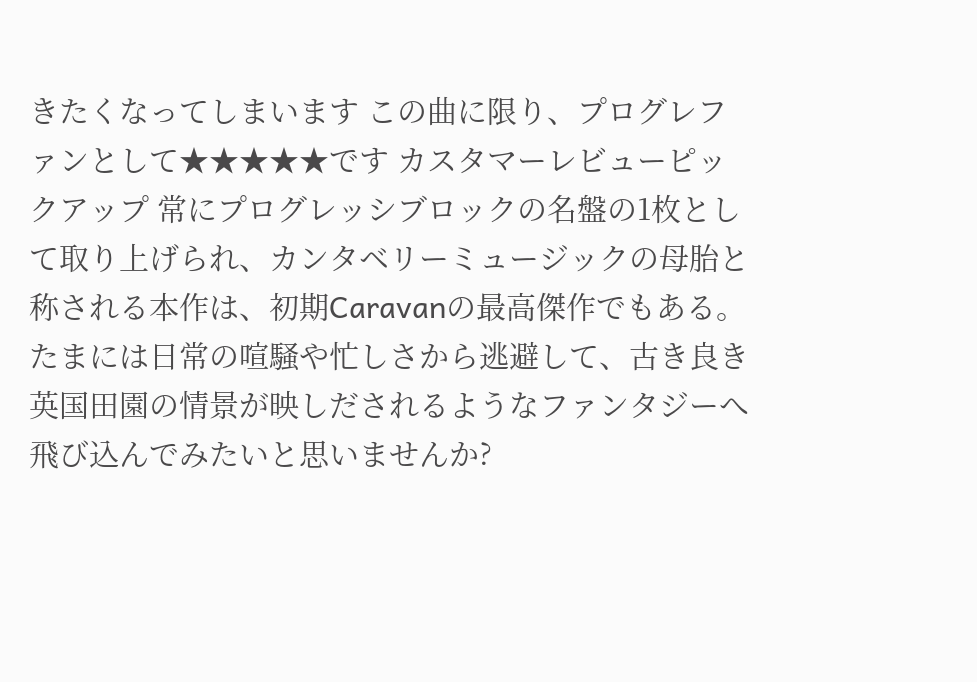きたくなってしまいます この曲に限り、プログレファンとして★★★★★です カスタマーレビューピックアップ 常にプログレッシブロックの名盤の1枚として取り上げられ、カンタベリーミュージックの母胎と称される本作は、初期Caravanの最高傑作でもある。 たまには日常の喧騒や忙しさから逃避して、古き良き英国田園の情景が映しだされるようなファンタジーへ飛び込んでみたいと思いませんか?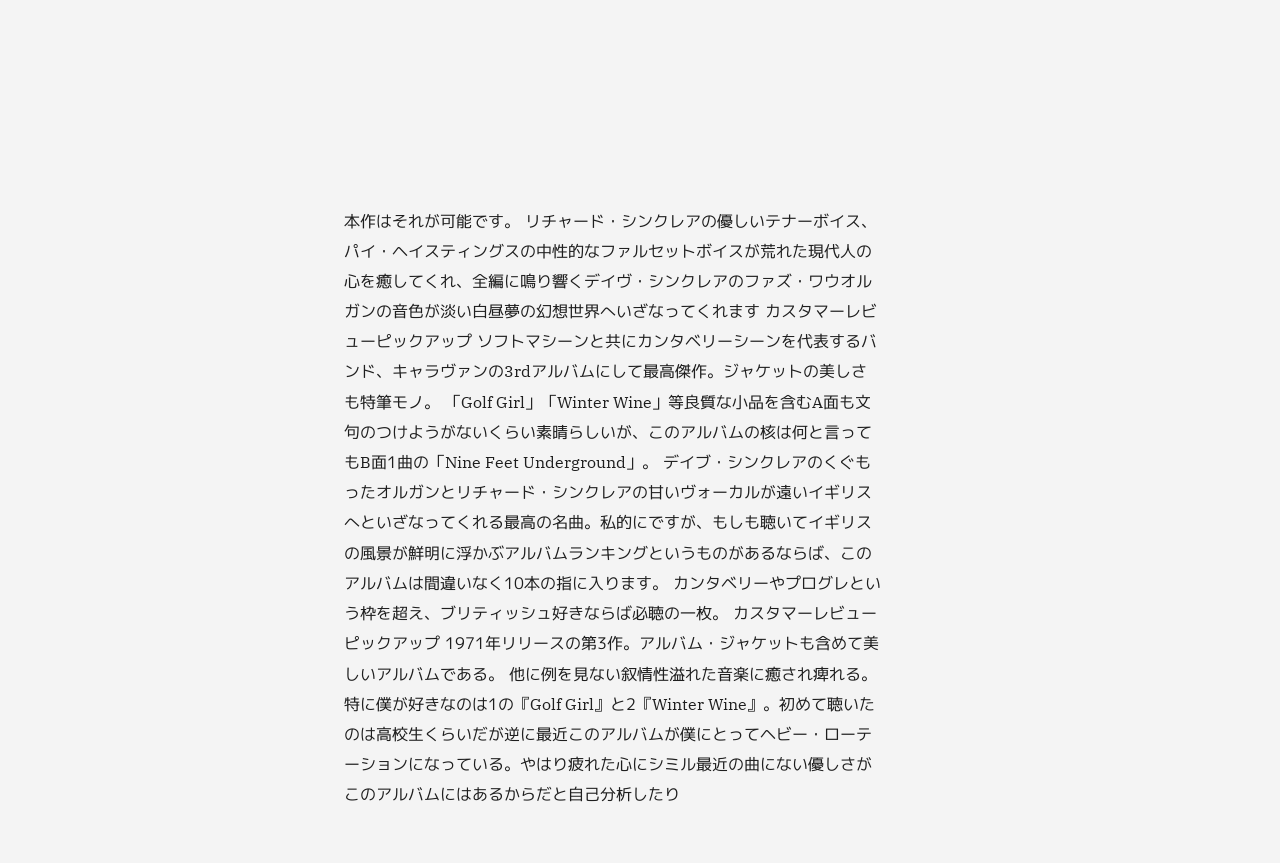本作はそれが可能です。 リチャード・シンクレアの優しいテナーボイス、パイ・ヘイスティングスの中性的なファルセットボイスが荒れた現代人の心を癒してくれ、全編に鳴り響くデイヴ・シンクレアのファズ・ワウオルガンの音色が淡い白昼夢の幻想世界へいざなってくれます カスタマーレビューピックアップ ソフトマシーンと共にカンタベリーシーンを代表するバンド、キャラヴァンの3rdアルバムにして最高傑作。ジャケットの美しさも特筆モノ。 「Golf Girl」「Winter Wine」等良質な小品を含むA面も文句のつけようがないくらい素晴らしいが、このアルバムの核は何と言ってもB面1曲の「Nine Feet Underground」。 デイブ・シンクレアのくぐもったオルガンとリチャード・シンクレアの甘いヴォーカルが遠いイギリスへといざなってくれる最高の名曲。私的にですが、もしも聴いてイギリスの風景が鮮明に浮かぶアルバムランキングというものがあるならば、このアルバムは間違いなく10本の指に入ります。 カンタベリーやプログレという枠を超え、ブリティッシュ好きならば必聴の一枚。 カスタマーレビューピックアップ 1971年リリースの第3作。アルバム・ジャケットも含めて美しいアルバムである。 他に例を見ない叙情性溢れた音楽に癒され痺れる。特に僕が好きなのは1の『Golf Girl』と2『Winter Wine』。初めて聴いたのは高校生くらいだが逆に最近このアルバムが僕にとってヘビー・ローテーションになっている。やはり疲れた心にシミル最近の曲にない優しさがこのアルバムにはあるからだと自己分析したり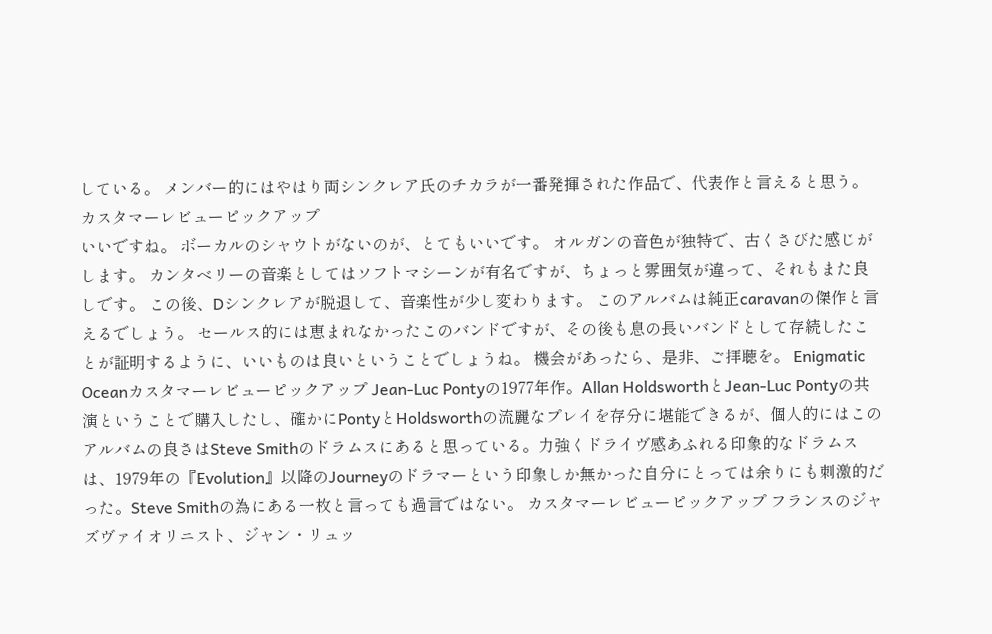している。 メンバー的にはやはり両シンクレア氏のチカラが一番発揮された作品で、代表作と言えると思う。 カスタマーレビューピックアップ
いいですね。 ボーカルのシャウトがないのが、とてもいいです。 オルガンの音色が独特で、古くさびた感じがします。 カンタベリーの音楽としてはソフトマシーンが有名ですが、ちょっと雰囲気が違って、それもまた良しです。 この後、Dシンクレアが脱退して、音楽性が少し変わります。 このアルバムは純正caravanの傑作と言えるでしょう。 セールス的には恵まれなかったこのバンドですが、その後も息の長いバンドとして存続したことが証明するように、いいものは良いということでしょうね。 機会があったら、是非、ご拝聴を。 Enigmatic Oceanカスタマーレビューピックアップ Jean-Luc Pontyの1977年作。Allan HoldsworthとJean-Luc Pontyの共演ということで購入したし、確かにPontyとHoldsworthの流麗なプレイを存分に堪能できるが、個人的にはこのアルバムの良さはSteve Smithのドラムスにあると思っている。力強くドライヴ感あふれる印象的なドラムスは、1979年の『Evolution』以降のJourneyのドラマーという印象しか無かった自分にとっては余りにも刺激的だった。Steve Smithの為にある一枚と言っても過言ではない。 カスタマーレビューピックアップ フランスのジャズヴァイオリニスト、ジャン・リュッ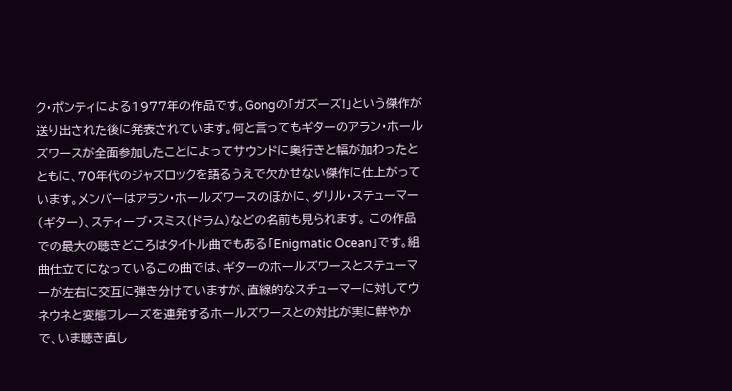ク・ポンティによる1977年の作品です。Gongの「ガズーズ!」という傑作が送り出された後に発表されています。何と言ってもギターのアラン・ホールズワースが全面参加したことによってサウンドに奥行きと幅が加わったとともに、70年代のジャズロックを語るうえで欠かせない傑作に仕上がっています。メンバーはアラン・ホールズワースのほかに、ダリル・ステューマー(ギター)、スティーブ・スミス(ドラム)などの名前も見られます。 この作品での最大の聴きどころはタイトル曲でもある「Enigmatic Ocean」です。組曲仕立てになっているこの曲では、ギターのホールズワースとステューマーが左右に交互に弾き分けていますが、直線的なスチューマーに対してウネウネと変態フレーズを連発するホールズワースとの対比が実に鮮やかで、いま聴き直し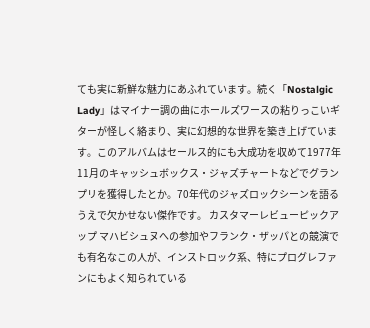ても実に新鮮な魅力にあふれています。続く「Nostalgic Lady」はマイナー調の曲にホールズワースの粘りっこいギターが怪しく絡まり、実に幻想的な世界を築き上げています。このアルバムはセールス的にも大成功を収めて1977年11月のキャッシュボックス・ジャズチャートなどでグランプリを獲得したとか。70年代のジャズロックシーンを語るうえで欠かせない傑作です。 カスタマーレビューピックアップ マハビシュヌへの参加やフランク・ザッパとの競演でも有名なこの人が、インストロック系、特にプログレファンにもよく知られている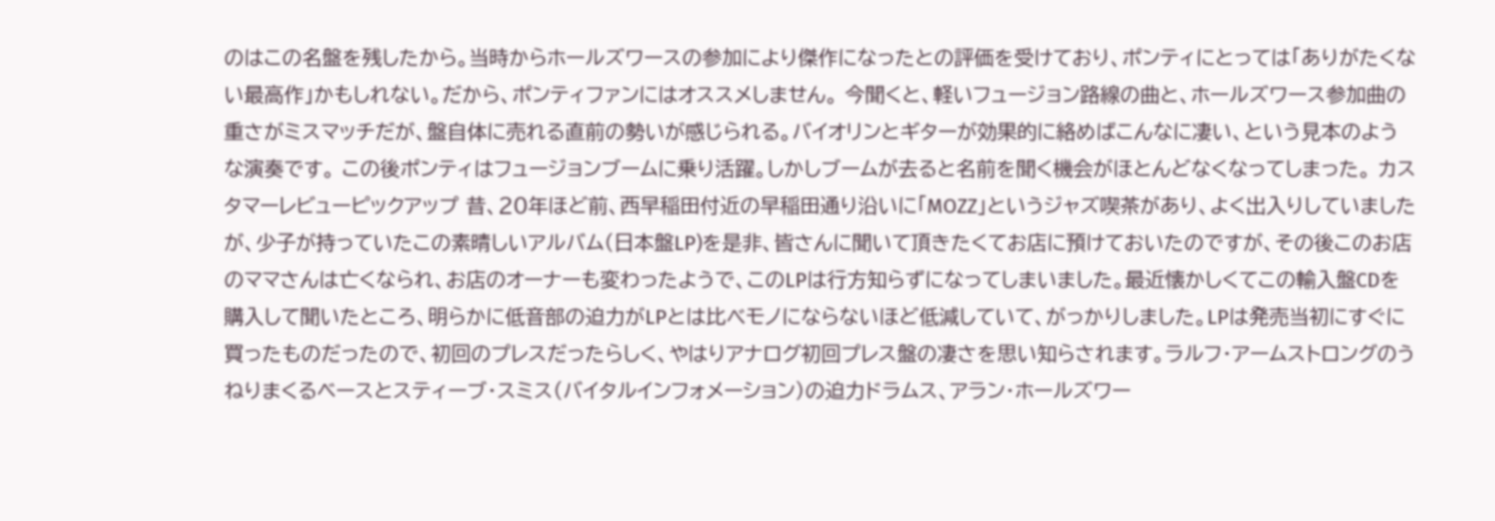のはこの名盤を残したから。当時からホールズワースの参加により傑作になったとの評価を受けており、ポンティにとっては「ありがたくない最高作」かもしれない。だから、ポンティファンにはオススメしません。 今聞くと、軽いフュージョン路線の曲と、ホールズワース参加曲の重さがミスマッチだが、盤自体に売れる直前の勢いが感じられる。バイオリンとギターが効果的に絡めばこんなに凄い、という見本のような演奏です。 この後ポンティはフュージョンブームに乗り活躍。しかしブームが去ると名前を聞く機会がほとんどなくなってしまった。 カスタマーレビューピックアップ 昔、20年ほど前、西早稲田付近の早稲田通り沿いに「MOZZ」というジャズ喫茶があり、よく出入りしていましたが、少子が持っていたこの素晴しいアルバム(日本盤LP)を是非、皆さんに聞いて頂きたくてお店に預けておいたのですが、その後このお店のママさんは亡くなられ、お店のオーナーも変わったようで、このLPは行方知らずになってしまいました。最近懐かしくてこの輸入盤CDを購入して聞いたところ、明らかに低音部の迫力がLPとは比べモノにならないほど低減していて、がっかりしました。LPは発売当初にすぐに買ったものだったので、初回のプレスだったらしく、やはりアナログ初回プレス盤の凄さを思い知らされます。ラルフ・アームストロングのうねりまくるベースとスティーブ・スミス(バイタルインフォメーション)の迫力ドラムス、アラン・ホールズワー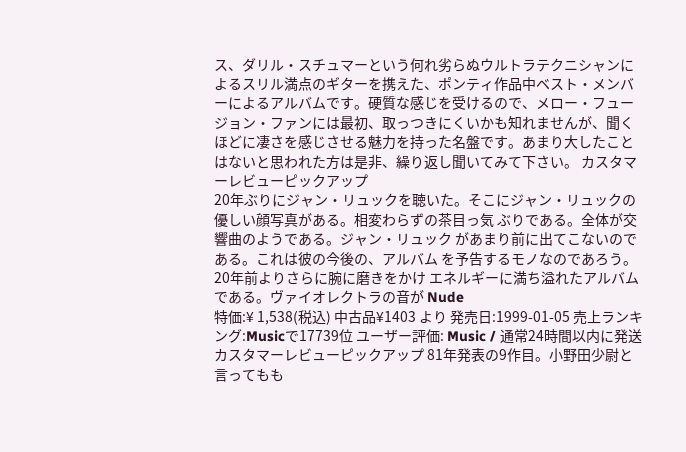ス、ダリル・スチュマーという何れ劣らぬウルトラテクニシャンによるスリル満点のギターを携えた、ポンティ作品中ベスト・メンバーによるアルバムです。硬質な感じを受けるので、メロー・フュージョン・ファンには最初、取っつきにくいかも知れませんが、聞くほどに凄さを感じさせる魅力を持った名盤です。あまり大したことはないと思われた方は是非、繰り返し聞いてみて下さい。 カスタマーレビューピックアップ
20年ぶりにジャン・リュックを聴いた。そこにジャン・リュックの 優しい顔写真がある。相変わらずの茶目っ気 ぶりである。全体が交響曲のようである。ジャン・リュック があまり前に出てこないのである。これは彼の今後の、アルバム を予告するモノなのであろう。20年前よりさらに腕に磨きをかけ エネルギーに満ち溢れたアルバムである。ヴァイオレクトラの音が Nude
特価:¥ 1,538(税込) 中古品¥1403 より 発売日:1999-01-05 売上ランキング:Musicで17739位 ユーザー評価: Music / 通常24時間以内に発送 カスタマーレビューピックアップ 81年発表の9作目。小野田少尉と言ってもも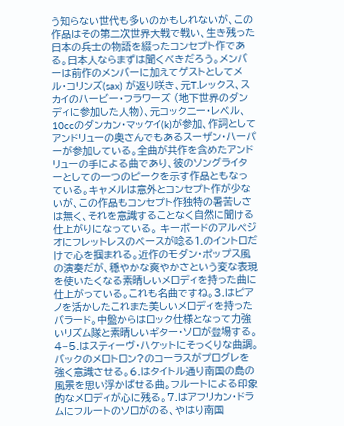う知らない世代も多いのかもしれないが、この作品はその第二次世界大戦で戦い、生き残った日本の兵士の物語を綴ったコンセプト作である。日本人ならまずは聞くべきだろう。メンバーは前作のメンバーに加えてゲストとしてメル・コリンズ(sax) が返り咲き、元T.レックス、スカイのハービー・フラワーズ (地下世界のダンディに参加した人物)、元コックニー・レベル、10ccのダンカン・マッケイ(k)が参加、作詞としてアンドリューの奥さんでもあるスーザン・ハーパーが参加している。全曲が共作を含めたアンドリューの手による曲であり、彼のソングライターとしての一つのピークを示す作品ともなっている。キャメルは意外とコンセプト作が少ないが、この作品もコンセプト作独特の暑苦しさは無く、それを意識することなく自然に聞ける仕上がりになっている。 キーボードのアルペジオにフレットレスのベースが唸る1.のイントロだけで心を掴まれる。近作のモダン・ポップス風の演奏だが、穏やかな爽やかさという変な表現を使いたくなる素晴しいメロディを持った曲に仕上がっている。これも名曲ですね。3.はピアノを活かしたこれまた美しいメロディを持ったバラード。中盤からはロック仕様となって力強いリズム隊と素晴しいギター・ソロが登場する。4−5.はスティーヴ・ハケットにそっくりな曲調。バックのメロトロン?のコーラスがプログレを強く意識させる。6.はタイトル通り南国の島の風景を思い浮かばせる曲。フルートによる印象的なメロディが心に残る。7.はアフリカン・ドラムにフルートのソロがのる、やはり南国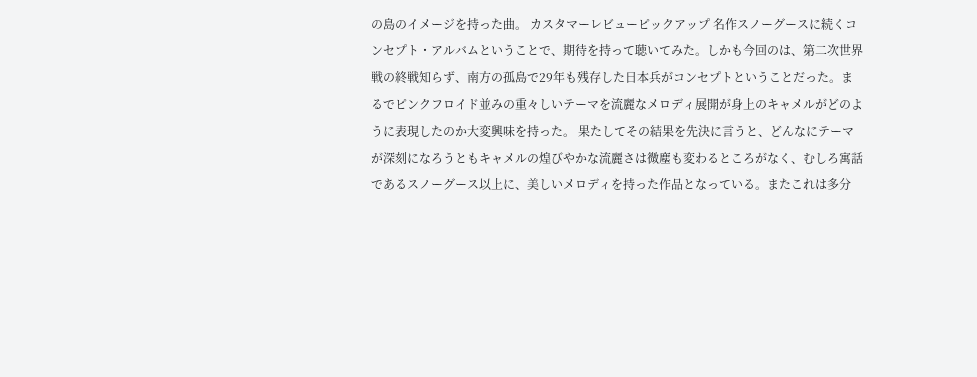の島のイメージを持った曲。 カスタマーレビューピックアップ 名作スノーグースに続くコンセプト・アルバムということで、期待を持って聴いてみた。しかも今回のは、第二次世界戦の終戦知らず、南方の孤島で29年も残存した日本兵がコンセプトということだった。まるでピンクフロイド並みの重々しいテーマを流麗なメロディ展開が身上のキャメルがどのように表現したのか大変興味を持った。 果たしてその結果を先決に言うと、どんなにテーマが深刻になろうともキャメルの煌びやかな流麗さは微塵も変わるところがなく、むしろ寓話であるスノーグース以上に、美しいメロディを持った作品となっている。またこれは多分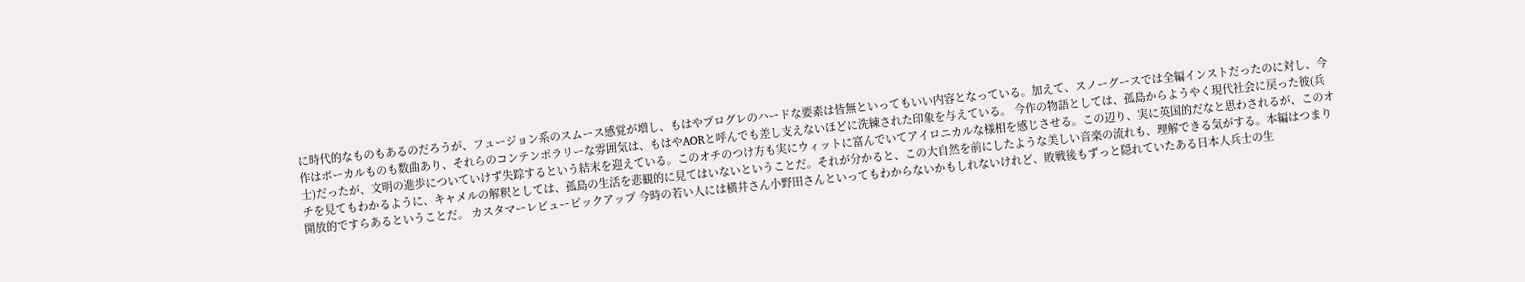に時代的なものもあるのだろうが、フュージョン系のスムース感覚が増し、もはやプログレのハードな要素は皆無といってもいい内容となっている。加えて、スノーグースでは全編インストだったのに対し、今作はボーカルものも数曲あり、それらのコンテンポラリーな雰囲気は、もはやAORと呼んでも差し支えないほどに洗練された印象を与えている。 今作の物語としては、孤島からようやく現代社会に戻った彼(兵士)だったが、文明の進歩についていけず失踪するという結末を迎えている。このオチのつけ方も実にウィットに富んでいてアイロニカルな様相を感じさせる。この辺り、実に英国的だなと思わされるが、このオチを見てもわかるように、キャメルの解釈としては、孤島の生活を悲観的に見てはいないということだ。それが分かると、この大自然を前にしたような美しい音楽の流れも、理解できる気がする。本編はつまり開放的ですらあるということだ。 カスタマーレビューピックアップ 今時の若い人には横井さん小野田さんといってもわからないかもしれないけれど、敗戦後もずっと隠れていたある日本人兵士の生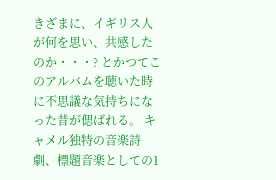きざまに、イギリス人が何を思い、共感したのか・・・? とかつてこのアルバムを聴いた時に不思議な気持ちになった昔が偲ばれる。 キャメル独特の音楽詩劇、標題音楽としての1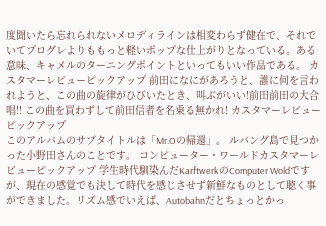度聞いたら忘れられないメロディラインは相変わらず健在で、それでいてプログレよりももっと軽いポップな仕上がりとなっている。ある意味、キャメルのターニングポイントといってもいい作品である。 カスタマーレビューピックアップ 前田になにがあろうと、誰に何を言われようと、この曲の旋律がひびいたとき、叫ぶがいい!前田前田の大合唱!! この曲を買わずして前田信者を名乗る無かれ! カスタマーレビューピックアップ
このアルバムのサブタイトルは「Mr.Oの帰還」。 ルバング島で見つかった小野田さんのことです。 コンピューター・ワールドカスタマーレビューピックアップ 学生時代馴染んだKarftwerkのComputer Woldですが、現在の感覚でも決して時代を感じさせず新鮮なものとして聴く事ができました。リズム感でいえば、Autobahnだとちょっとかっ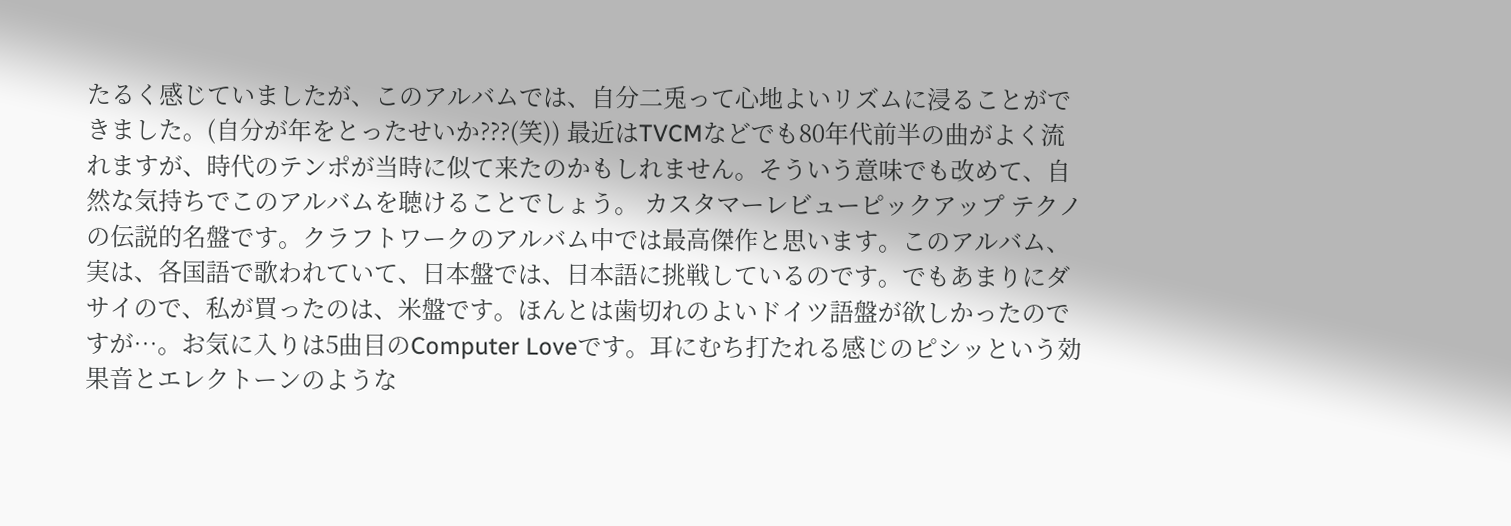たるく感じていましたが、このアルバムでは、自分二兎って心地よいリズムに浸ることができました。(自分が年をとったせいか???(笑)) 最近はTVCMなどでも80年代前半の曲がよく流れますが、時代のテンポが当時に似て来たのかもしれません。そういう意味でも改めて、自然な気持ちでこのアルバムを聴けることでしょう。 カスタマーレビューピックアップ テクノの伝説的名盤です。クラフトワークのアルバム中では最高傑作と思います。このアルバム、実は、各国語で歌われていて、日本盤では、日本語に挑戦しているのです。でもあまりにダサイので、私が買ったのは、米盤です。ほんとは歯切れのよいドイツ語盤が欲しかったのですが…。お気に入りは5曲目のComputer Loveです。耳にむち打たれる感じのピシッという効果音とエレクトーンのような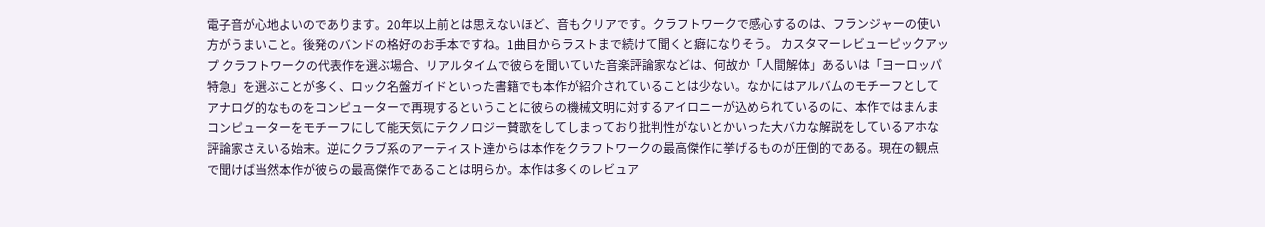電子音が心地よいのであります。20年以上前とは思えないほど、音もクリアです。クラフトワークで感心するのは、フランジャーの使い方がうまいこと。後発のバンドの格好のお手本ですね。1曲目からラストまで続けて聞くと癖になりそう。 カスタマーレビューピックアップ クラフトワークの代表作を選ぶ場合、リアルタイムで彼らを聞いていた音楽評論家などは、何故か「人間解体」あるいは「ヨーロッパ特急」を選ぶことが多く、ロック名盤ガイドといった書籍でも本作が紹介されていることは少ない。なかにはアルバムのモチーフとしてアナログ的なものをコンピューターで再現するということに彼らの機械文明に対するアイロニーが込められているのに、本作ではまんまコンピューターをモチーフにして能天気にテクノロジー賛歌をしてしまっており批判性がないとかいった大バカな解説をしているアホな評論家さえいる始末。逆にクラブ系のアーティスト達からは本作をクラフトワークの最高傑作に挙げるものが圧倒的である。現在の観点で聞けば当然本作が彼らの最高傑作であることは明らか。本作は多くのレビュア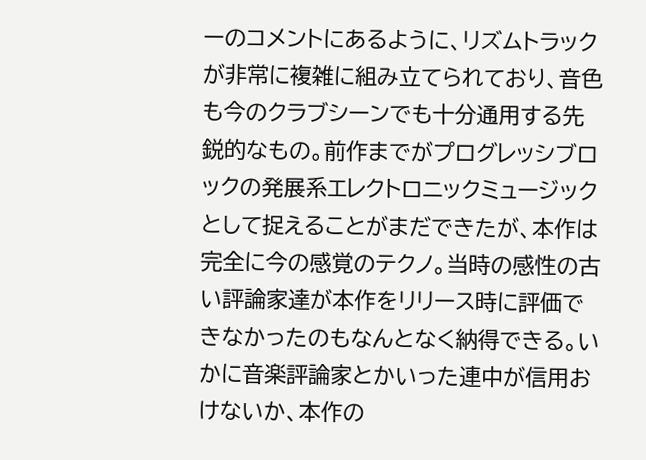ーのコメントにあるように、リズムトラックが非常に複雑に組み立てられており、音色も今のクラブシーンでも十分通用する先鋭的なもの。前作までがプログレッシブロックの発展系エレクトロニックミュージックとして捉えることがまだできたが、本作は完全に今の感覚のテクノ。当時の感性の古い評論家達が本作をリリース時に評価できなかったのもなんとなく納得できる。いかに音楽評論家とかいった連中が信用おけないか、本作の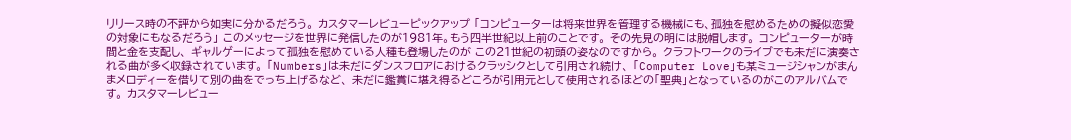リリース時の不評から如実に分かるだろう。 カスタマーレビューピックアップ 「コンピューターは将来世界を管理する機械にも、孤独を慰めるための擬似恋愛の対象にもなるだろう」 このメッセージを世界に発信したのが1981年。もう四半世紀以上前のことです。 その先見の明には脱帽します。 コンピューターが時間と金を支配し、 ギャルゲーによって孤独を慰めている人種も登場したのが この21世紀の初頭の姿なのですから。 クラフトワークのライブでも未だに演奏される曲が多く収録されています。 「Numbers」は未だにダンスフロアにおけるクラッシクとして引用され続け、 「Computer Love」も某ミュージシャンがまんまメロディーを借りて別の曲をでっち上げるなど、 未だに鑑賞に堪え得るどころが引用元として使用されるほどの「聖典」となっているのがこのアルバムです。 カスタマーレビュー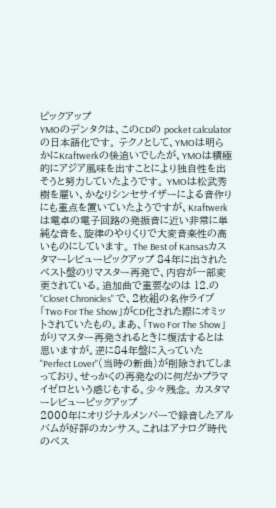ピックアップ
YMOのデンタクは、このCDの pocket calculator の日本語化です。 テクノとして、YMOは明らかにKraftwerkの後追いでしたが、YMOは積極的にアジア風味を出すことにより独自性を出そうと努力していたようです。 YMOは松武秀樹を雇い、かなりシンセサイザーによる音作りにも重点を置いていたようですが、Kraftwerkは電卓の電子回路の発振音に近い非常に単純な音を、旋律のやりくりで大変音楽性の高いものにしています。 The Best of Kansasカスタマーレビューピックアップ 84年に出されたベスト盤のリマスター再発で、内容が一部変更されている。追加曲で重要なのは 12.の "Closet Chronicles" で、2枚組の名作ライブ「Two For The Show」がCD化された際にオミットされていたもの。まあ、「Two For The Show」がリマスター再発されるときに復活するとは思いますが。逆に84年盤に入っていた "Perfect Lover"(当時の新曲)が削除されてしまっており、せっかくの再発なのに何だかプラマイゼロという感じもする。少々残念。 カスタマーレビューピックアップ
2000年にオリジナルメンバーで録音したアルバムが好評のカンサス。これはアナログ時代のベス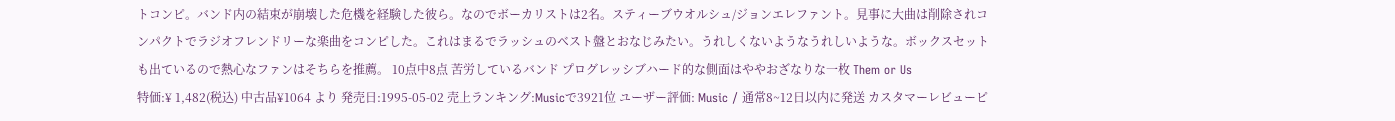トコンピ。バンド内の結束が崩壊した危機を経験した彼ら。なのでボーカリストは2名。スティーブウオルシュ/ジョンエレファント。見事に大曲は削除されコンパクトでラジオフレンドリーな楽曲をコンピした。これはまるでラッシュのベスト盤とおなじみたい。うれしくないようなうれしいような。ボックスセットも出ているので熱心なファンはそちらを推薦。 10点中8点 苦労しているバンド プログレッシブハード的な側面はややおざなりな一枚 Them or Us
特価:¥ 1,482(税込) 中古品¥1064 より 発売日:1995-05-02 売上ランキング:Musicで3921位 ユーザー評価: Music / 通常8~12日以内に発送 カスタマーレビューピ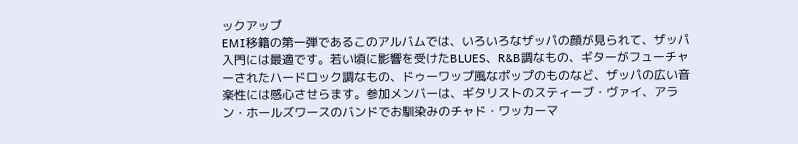ックアップ
EMI移籍の第一弾であるこのアルバムでは、いろいろなザッパの顔が見られて、ザッパ入門には最適です。若い頃に影響を受けたBLUES、R&B調なもの、ギターがフューチャーされたハードロック調なもの、ドゥーワップ風なポップのものなど、ザッパの広い音楽性には感心させらます。参加メンバーは、ギタリストのスティーブ・ヴァイ、アラン・ホールズワースのバンドでお馴染みのチャド・ワッカーマ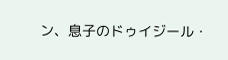ン、息子のドゥイジール・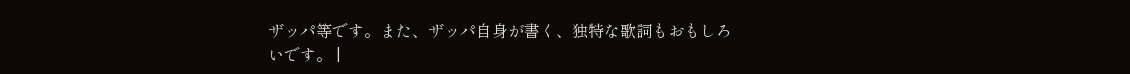ザッパ等です。また、ザッパ自身が書く、独特な歌詞もおもしろいです。 |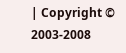| Copyright © 2003-2008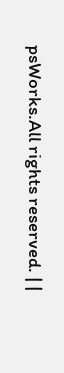psWorks.All rights reserved. | |